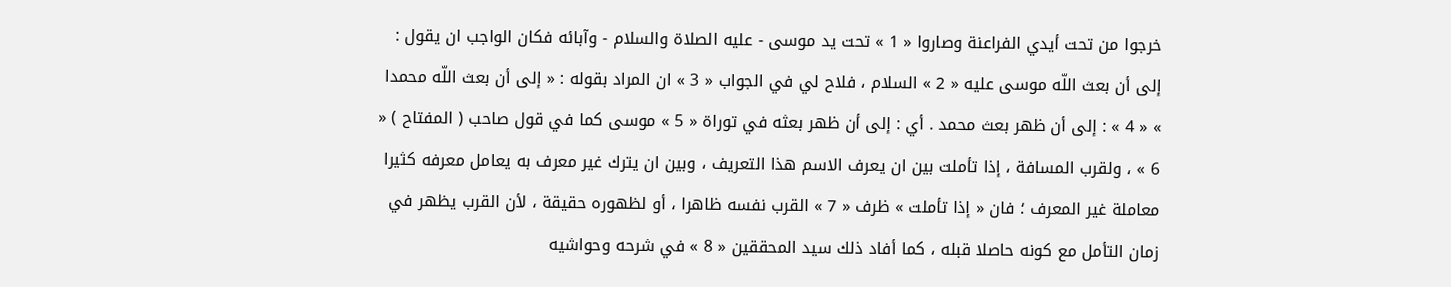خرجوا من تحت أيدي الفراعنة وصاروا « 1 » تحت يد موسى - عليه الصلاة والسلام - وآبائه فكان الواجب ان يقول : إلى أن بعث اللّه موسى عليه « 2 » السلام ، فلاح لي في الجواب « 3 » ان المراد بقوله : « إلى أن بعث اللّه محمدا » « 4 » : إلى أن ظهر بعث محمد . أي : إلى أن ظهر بعثه في توراة « 5 » موسى كما في قول صاحب ( المفتاح ) « 6 » ، ولقرب المسافة ، إذا تأملت بين ان يعرف الاسم هذا التعريف ، وبين ان يترك غير معرف به يعامل معرفه كثيرا معاملة غير المعرف ؛ فان « إذا تأملت » ظرف « 7 » القرب نفسه ظاهرا ، أو لظهوره حقيقة ، لأن القرب يظهر في زمان التأمل مع كونه حاصلا قبله ، كما أفاد ذلك سيد المحققين « 8 » في شرحه وحواشيه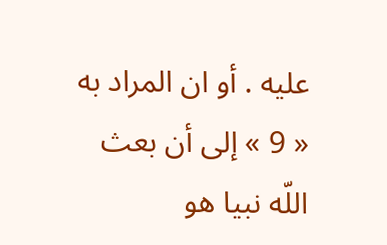عليه . أو ان المراد به « 9 » إلى أن بعث اللّه نبيا هو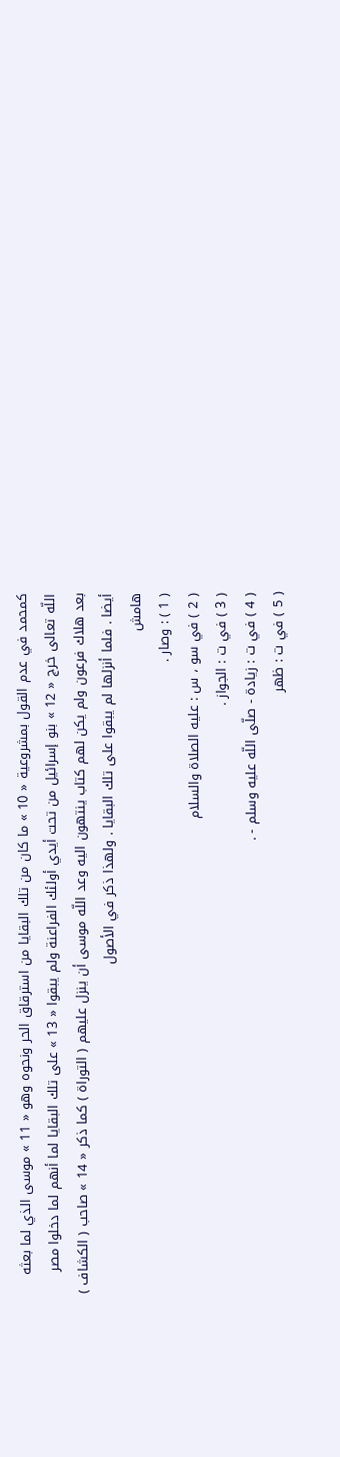كمحمد في عدم القول بمشروعية « 10 » ما كان من تلك البقايا من استرقاق الحر ونحوه وهو « 11 » موسى الذي لما بعثه اللّه تعالى خرج « 12 » بنو إسرائيل من تحت أيدي أولئك الفراعنة ولم يبقوا « 13 » على تلك البقايا لما أنهم لما دخلوا مصر بعد هلاك فرعون ولم يكن لهم كتاب ينتهون اليه وعد اللّه موسى أن ينزل عليهم ( التوراة ) كما ذكر « 14 » صاحب ( الكشاف ) أيضا . فلما أنزلها لم يبقوا على تلك البقايا . ولهذا ذكر في الأصول
هامش
( 1 ) : وصار .
( 2 ) في سو ، س : عليه الصلاة والسلام
( 3 ) في ت : الجواز .
( 4 ) في ت : زيادة - صلّى اللّه عليه وسلم - .
( 5 ) في ت : ظهر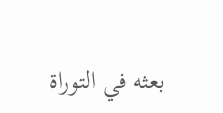بعثه في التوراة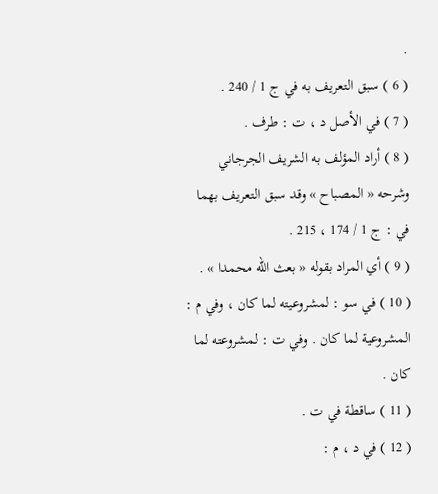.
( 6 ) سبق التعريف به في ج 1 / 240 .
( 7 ) في الأصل د ، ت : طرف .
( 8 ) أراد المؤلف به الشريف الجرجاني وشرحه « المصباح » وقد سبق التعريف بهما في : ج 1 / 174 ، 215 .
( 9 ) أي المراد بقوله « بعث اللّه محمدا » .
( 10 ) في سو : لمشروعيته لما كان ، وفي م : المشروعية لما كان . وفي ت : لمشروعته لما كان .
( 11 ) ساقطة في ت .
( 12 ) في د ، م :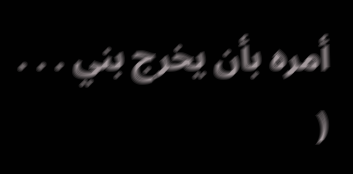أمره بأن يخرج بني . . .
(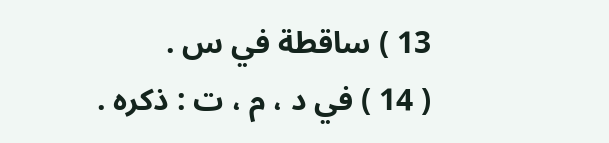13 ) ساقطة في س .
( 14 ) في د ، م ، ت : ذكره .